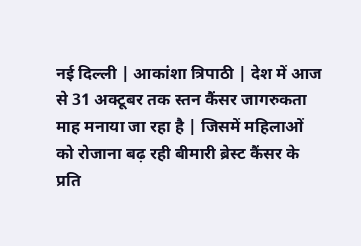नई दिल्ली | आकांशा त्रिपाठी | देश में आज से 31 अक्टूबर तक स्तन कैंसर जागरुकता माह मनाया जा रहा है | जिसमें महिलाओं को रोजाना बढ़ रही बीमारी ब्रेस्ट कैंसर के प्रति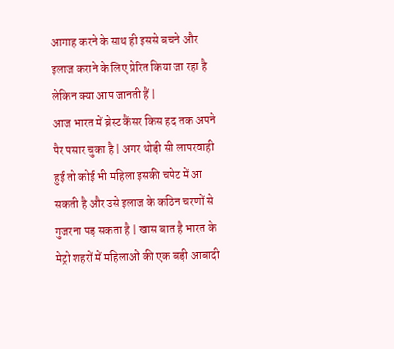आगाह करने के साथ ही इससे बचने और इलाज कराने के लिए प्रेरित किया जा रहा है लेकिन क्या आप जानती हैं |
आज भारत में ब्रेस्ट कैंसर किस हद तक अपने पैर पसार चुका है | अगर थोड़ी सी लापरवाही हुई तो कोई भी महिला इसकी चपेट में आ सकती है और उसे इलाज के कठिन चरणों से गुजरना पड़ सकता है | खास बात है भारत के मेट्रो शहरों में महिलाओं की एक बड़ी आबादी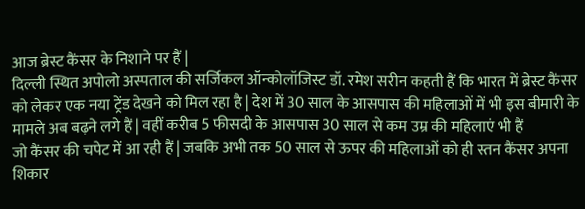आज ब्रेस्ट कैंसर के निशाने पर हैं |
दिल्ली स्थित अपोलो अस्पताल की सर्जिकल ऑन्कोलॉजिस्ट डॉ. रमेश सरीन कहती हैं कि भारत में ब्रेस्ट कैंसर को लेकर एक नया ट्रेंड देखने को मिल रहा है | देश में 30 साल के आसपास की महिलाओं में भी इस बीमारी के मामले अब बढ़ने लगे हैं | वहीं करीब 5 फीसदी के आसपास 30 साल से कम उम्र की महिलाएं भी हैं
जो कैंसर की चपेट में आ रही हैं | जबकि अभी तक 50 साल से ऊपर की महिलाओं को ही स्तन कैंसर अपना शिकार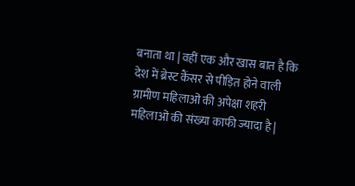बनाता था | वहीं एक और खास बात है कि देश में ब्रेस्ट कैंसर से पीड़ित होने वाली ग्रामीण महिलाओं की अपेक्षा शहरी महिलाओं की संख्या काफी ज्यादा है |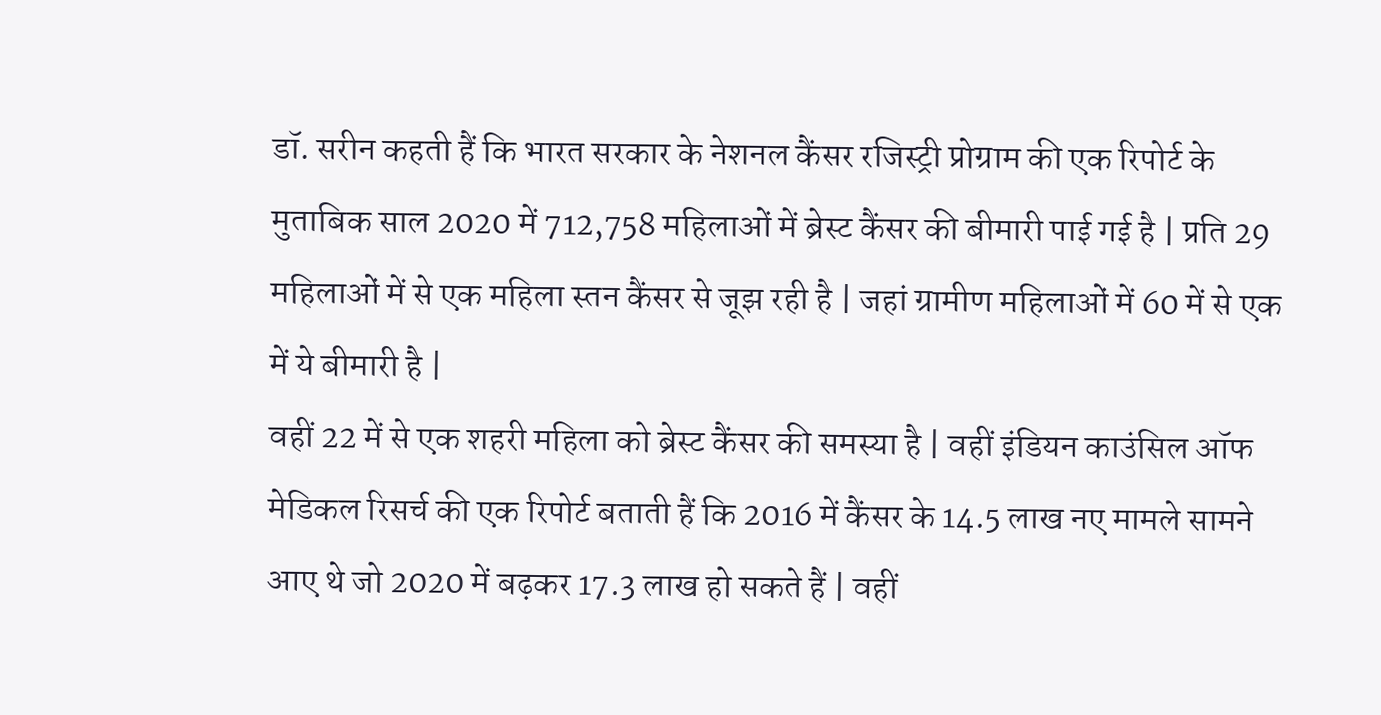डॉ. सरीन कहती हैं कि भारत सरकार के नेशनल कैंसर रजिस्ट्री प्रोग्राम की एक रिपोर्ट के मुताबिक साल 2020 में 712,758 महिलाओं में ब्रेस्ट कैंसर की बीमारी पाई गई है | प्रति 29 महिलाओं में से एक महिला स्तन कैंसर से जूझ रही है | जहां ग्रामीण महिलाओं में 60 में से एक में ये बीमारी है |
वहीं 22 में से एक शहरी महिला को ब्रेस्ट कैंसर की समस्या है | वहीं इंडियन काउंसिल ऑफ मेडिकल रिसर्च की एक रिपोर्ट बताती हैं कि 2016 में कैंसर के 14.5 लाख नए मामले सामने आए थे जो 2020 में बढ़कर 17.3 लाख हो सकते हैं | वहीं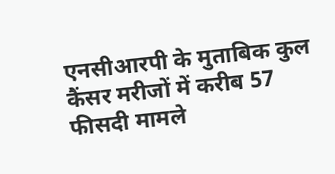एनसीआरपी के मुताबिक कुल कैंसर मरीजों में करीब 57 फीसदी मामले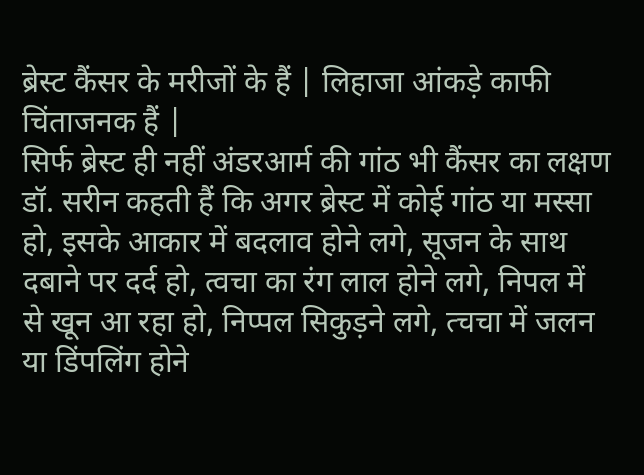ब्रेस्ट कैंसर के मरीजों के हैं | लिहाजा आंकड़े काफी चिंताजनक हैं |
सिर्फ ब्रेस्ट ही नहीं अंडरआर्म की गांठ भी कैंसर का लक्षण
डॉ. सरीन कहती हैं कि अगर ब्रेस्ट में कोई गांठ या मस्सा हो, इसके आकार में बदलाव होने लगे, सूजन के साथ दबाने पर दर्द हो, त्वचा का रंग लाल होने लगे, निपल में से खून आ रहा हो, निप्पल सिकुड़ने लगे, त्चचा में जलन या डिंपलिंग होने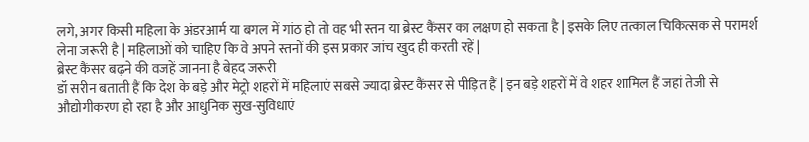लगे, अगर किसी महिला के अंडरआर्म या बगल में गांठ हो तो वह भी स्तन या ब्रेस्ट कैंसर का लक्षण हो सकता है | इसके लिए तत्काल चिकित्सक से परामर्श लेना जरूरी है | महिलाओं को चाहिए कि वे अपने स्तनों की इस प्रकार जांच खुद ही करती रहें |
ब्रेस्ट कैंसर बढ़ने की वजहें जानना है बेहद जरूरी
डॉ सरीन बताती हैं कि देश के बड़े और मेट्रो शहरों में महिलाएं सबसे ज्यादा ब्रेस्ट कैंसर से पीड़ित हैं | इन बड़े शहरों में वे शहर शामिल हैं जहां तेजी से औद्योगीकरण हो रहा है और आधुनिक सुख-सुविधाएं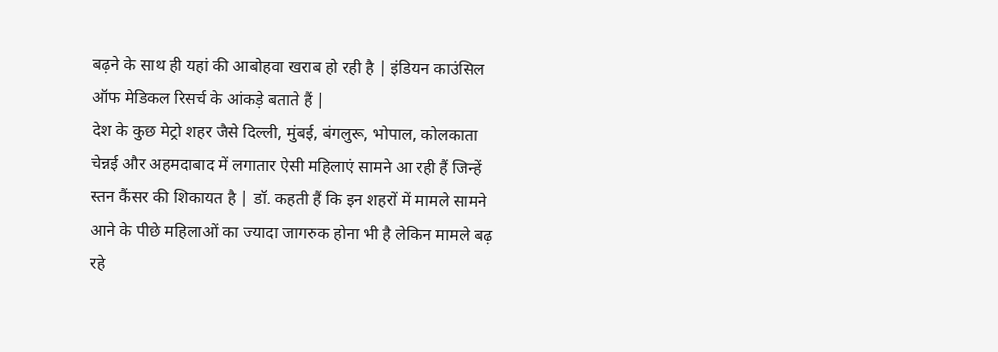बढ़ने के साथ ही यहां की आबोहवा खराब हो रही है | इंडियन काउंसिल ऑफ मेडिकल रिसर्च के आंकड़े बताते हैं |
देश के कुछ मेट्रो शहर जैसे दिल्ली, मुंबई, बंगलुरू, भोपाल, कोलकाता चेन्नई और अहमदाबाद में लगातार ऐसी महिलाएं सामने आ रही हैं जिन्हें स्तन कैंसर की शिकायत है | डॉ. कहती हैं कि इन शहरों में मामले सामने आने के पीछे महिलाओं का ज्यादा जागरुक होना भी है लेकिन मामले बढ़ रहे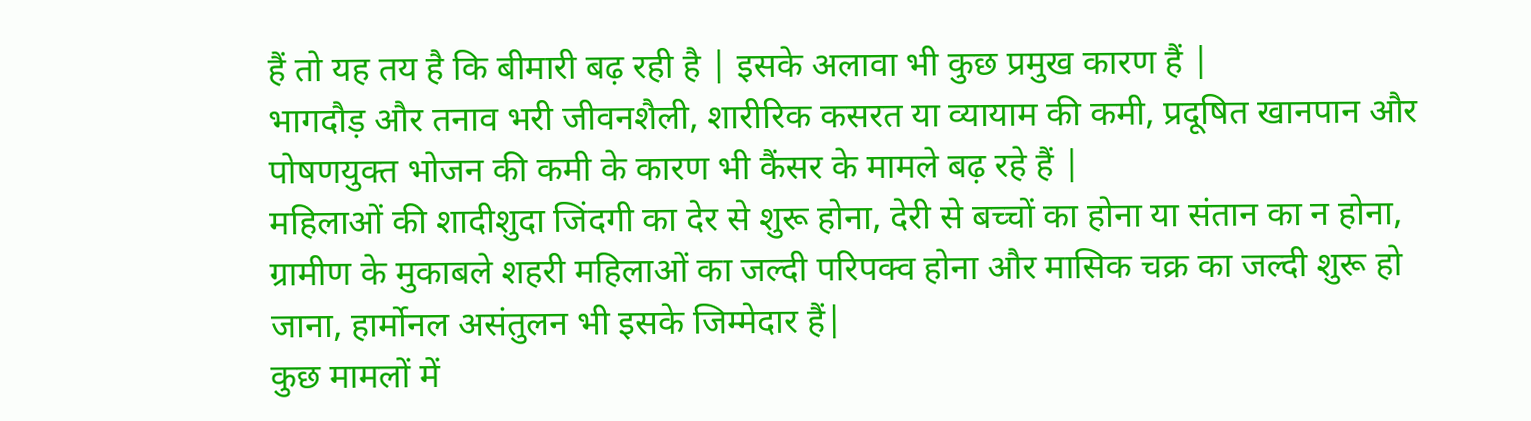हैं तो यह तय है कि बीमारी बढ़ रही है | इसके अलावा भी कुछ प्रमुख कारण हैं |
भागदौड़ और तनाव भरी जीवनशैली, शारीरिक कसरत या व्यायाम की कमी, प्रदूषित खानपान और पोषणयुक्त भोजन की कमी के कारण भी कैंसर के मामले बढ़ रहे हैं |
महिलाओं की शादीशुदा जिंदगी का देर से शुरू होना, देरी से बच्चों का होना या संतान का न होना, ग्रामीण के मुकाबले शहरी महिलाओं का जल्दी परिपक्व होना और मासिक चक्र का जल्दी शुरू हो जाना, हार्मोनल असंतुलन भी इसके जिम्मेदार हैं|
कुछ मामलों में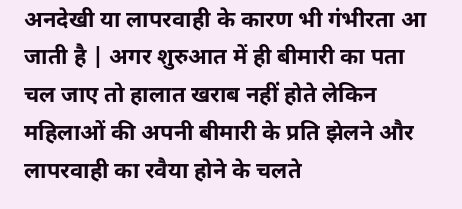अनदेखी या लापरवाही के कारण भी गंभीरता आ जाती है | अगर शुरुआत में ही बीमारी का पता चल जाए तो हालात खराब नहीं होते लेकिन महिलाओं की अपनी बीमारी के प्रति झेलने और लापरवाही का रवैया होने के चलते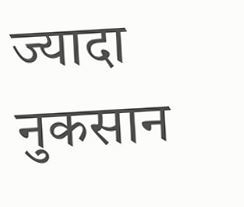ज्यादा नुकसान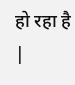हो रहा है |